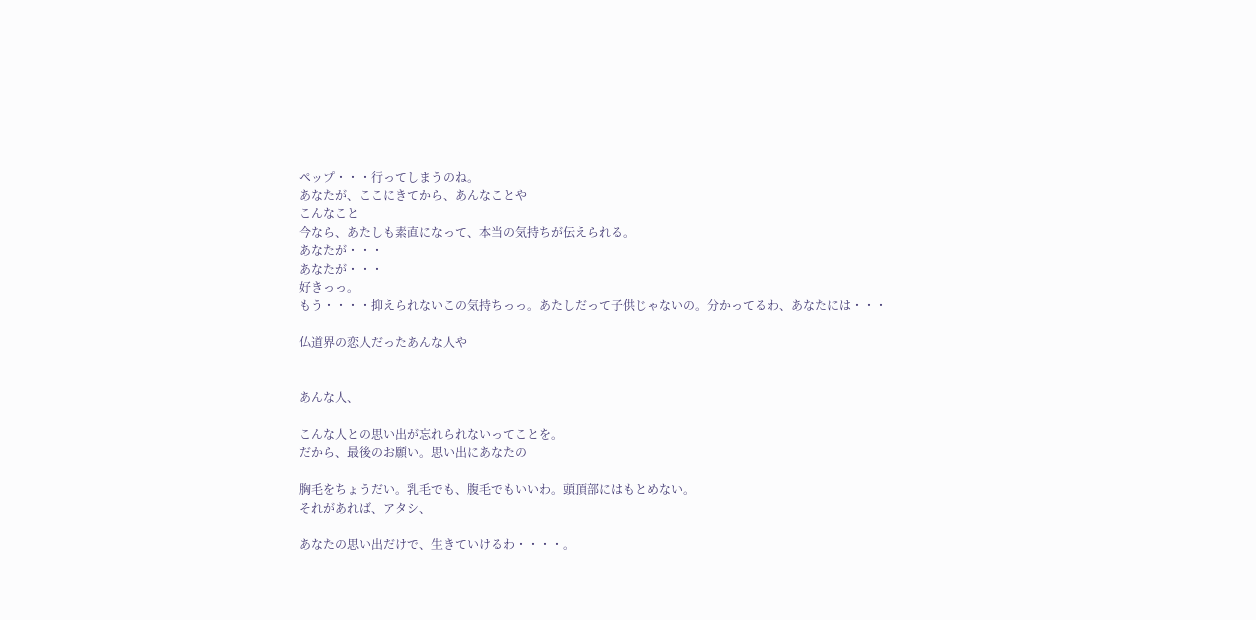ペップ・・・行ってしまうのね。
あなたが、ここにきてから、あんなことや
こんなこと
今なら、あたしも素直になって、本当の気持ちが伝えられる。
あなたが・・・
あなたが・・・
好きっっ。
もう・・・・抑えられないこの気持ちっっ。あたしだって子供じゃないの。分かってるわ、あなたには・・・

仏道界の恋人だったあんな人や


あんな人、

こんな人との思い出が忘れられないってことを。
だから、最後のお願い。思い出にあなたの

胸毛をちょうだい。乳毛でも、腹毛でもいいわ。頭頂部にはもとめない。
それがあれば、アタシ、

あなたの思い出だけで、生きていけるわ・・・・。